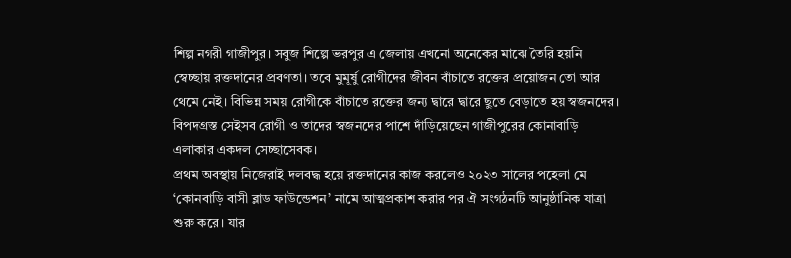শিল্প নগরী গাজীপুর। সবুজ শিল্পে ভরপুর এ জেলায় এখনো অনেকের মাঝে তৈরি হয়নি স্বেচ্ছায় রক্তদানের প্রবণতা। তবে মুমূর্ষু রোগীদের জীবন বাঁচাতে রক্তের প্রয়োজন তো আর থেমে নেই। বিভিন্ন সময় রোগীকে বাঁচাতে রক্তের জন্য দ্বারে দ্বারে ছুতে বেড়াতে হয় স্বজনদের। বিপদগ্রস্ত সেইসব রোগী ও তাদের স্বজনদের পাশে দাঁড়িয়েছেন গাজীপুরের কোনাবাড়ি এলাকার একদল সেচ্ছাসেবক।
প্রথম অবস্থায় নিজেরাই দলবদ্ধ হয়ে রক্তদানের কাজ করলেও ২০২৩ সালের পহেলা মে ‘কোনবাড়ি বাসী ব্লাড ফাউন্ডেশন’ নামে আত্মপ্রকাশ করার পর ঐ সংগঠনটি আনুষ্ঠানিক যাত্রা শুরু করে। যার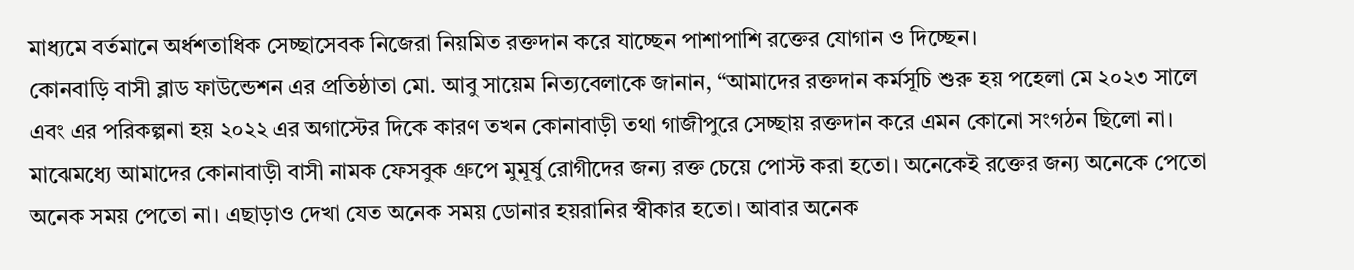মাধ্যমে বর্তমানে অর্ধশতাধিক সেচ্ছাসেবক নিজেরা নিয়মিত রক্তদান করে যাচ্ছেন পাশাপাশি রক্তের যোগান ও দিচ্ছেন।
কোনবাড়ি বাসী ব্লাড ফাউন্ডেশন এর প্রতিষ্ঠাতা মো. আবু সায়েম নিত্যবেলাকে জানান, “আমাদের রক্তদান কর্মসূচি শুরু হয় পহেলা মে ২০২৩ সালে এবং এর পরিকল্পনা হয় ২০২২ এর অগাস্টের দিকে কারণ তখন কোনাবাড়ী তথা গাজীপুরে সেচ্ছায় রক্তদান করে এমন কোনো সংগঠন ছিলো না। মাঝেমধ্যে আমাদের কোনাবাড়ী বাসী নামক ফেসবুক গ্রুপে মুমূর্ষু রোগীদের জন্য রক্ত চেয়ে পোস্ট করা হতো। অনেকেই রক্তের জন্য অনেকে পেতো অনেক সময় পেতো না। এছাড়াও দেখা যেত অনেক সময় ডোনার হয়রানির স্বীকার হতো। আবার অনেক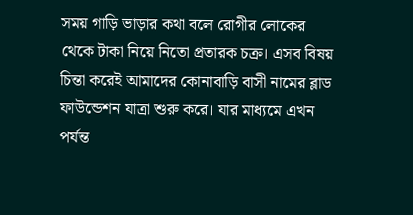সময় গাড়ি ভাড়ার কথা বলে রোগীর লোকের থেকে টাকা নিয়ে নিতো প্রতারক চক্র। এসব বিষয় চিন্তা করেই আমাদের কোনাবাড়ি বাসী নামের ব্লাড ফাউন্ডেশন যাত্রা শুরু করে। যার মাধ্যমে এখন পর্যন্ত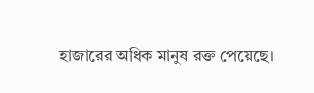হাজারের অধিক মানুষ রক্ত পেয়েছে।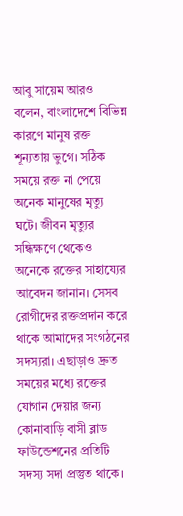আবু সায়েম আরও বলেন, বাংলাদেশে বিভিন্ন কারণে মানুষ রক্ত শূন্যতায় ভুগে। সঠিক সময়ে রক্ত না পেয়ে অনেক মানুষের মৃত্যু ঘটে। জীবন মৃত্যুর সন্ধিক্ষণে থেকেও অনেকে রক্তের সাহায্যের আবেদন জানান। সেসব রোগীদের রক্তপ্রদান করে থাকে আমাদের সংগঠনের সদস্যরা। এছাড়াও দ্রুত সময়ের মধ্যে রক্তের যোগান দেয়ার জন্য কোনাবাড়ি বাসী ব্লাড ফাউন্ডেশনের প্রতিটি সদস্য সদা প্রস্তুত থাকে।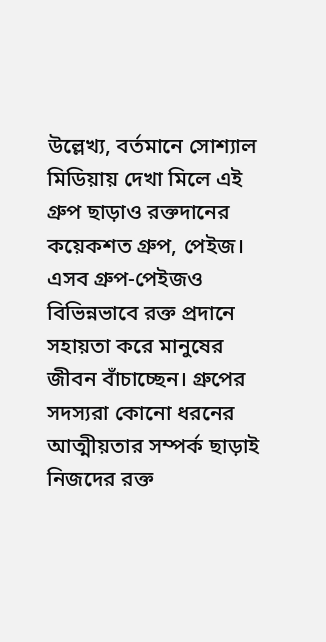উল্লেখ্য, বর্তমানে সোশ্যাল মিডিয়ায় দেখা মিলে এই গ্রুপ ছাড়াও রক্তদানের কয়েকশত গ্রুপ, পেইজ। এসব গ্রুপ-পেইজও বিভিন্নভাবে রক্ত প্রদানে সহায়তা করে মানুষের জীবন বাঁচাচ্ছেন। গ্রুপের সদস্যরা কোনো ধরনের আত্মীয়তার সম্পর্ক ছাড়াই নিজদের রক্ত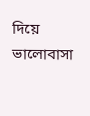দিয়ে ভালোবাসা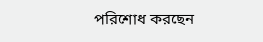পরিশোধ করছেন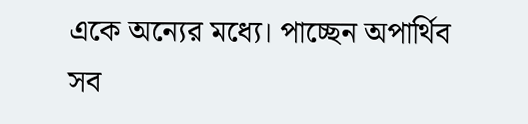একে অন্যের মধ্যে। পাচ্ছেন অপার্থিব সব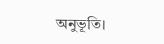অনুভূতি।